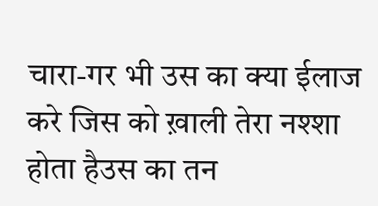चारा-गर भी उस का क्या ईलाज करे जिस को ख़ाली तेरा नश्शा होता हैउस का तन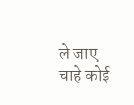ले जाए चाहे कोई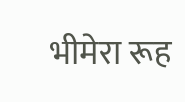भीमेरा रूह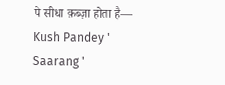पे सीधा क़ब्ज़ा होता है— Kush Pandey ' Saarang '